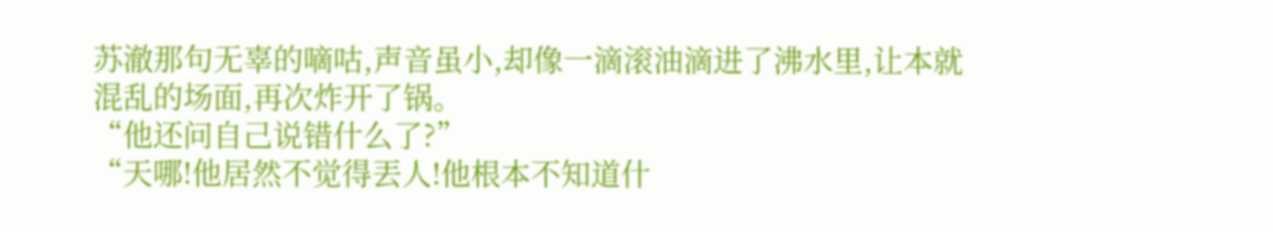苏澈那句无辜的嘀咕,声音虽小,却像一滴滚油滴进了沸水里,让本就混乱的场面,再次炸开了锅。
“他还问自己说错什么了?”
“天哪!他居然不觉得丟人!他根本不知道什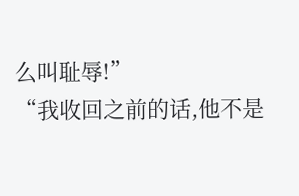么叫耻辱!”
“我收回之前的话,他不是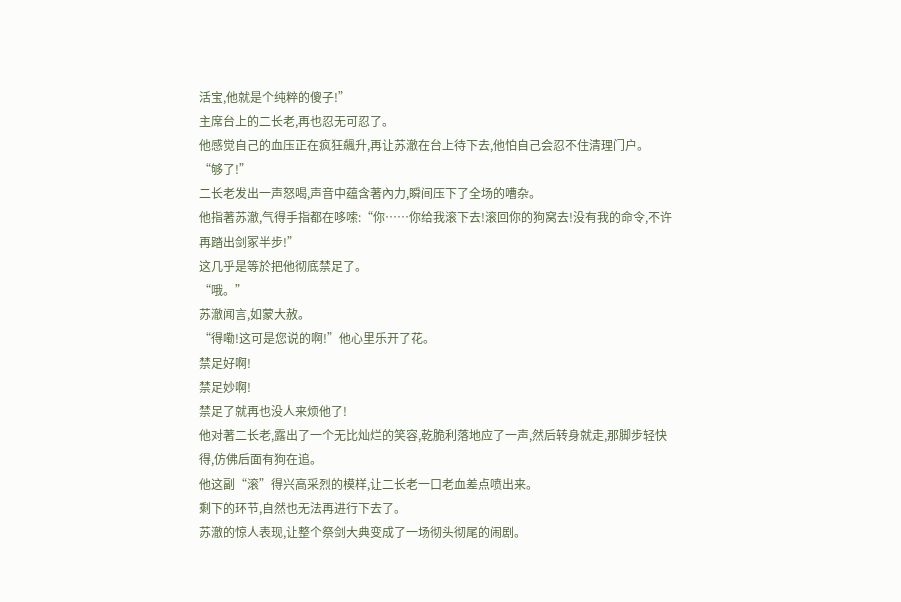活宝,他就是个纯粹的傻子!”
主席台上的二长老,再也忍无可忍了。
他感觉自己的血压正在疯狂飆升,再让苏澈在台上待下去,他怕自己会忍不住清理门户。
“够了!”
二长老发出一声怒喝,声音中蕴含著內力,瞬间压下了全场的嘈杂。
他指著苏澈,气得手指都在哆嗦:“你……你给我滚下去!滚回你的狗窝去!没有我的命令,不许再踏出剑冢半步!”
这几乎是等於把他彻底禁足了。
“哦。”
苏澈闻言,如蒙大赦。
“得嘞!这可是您说的啊!”他心里乐开了花。
禁足好啊!
禁足妙啊!
禁足了就再也没人来烦他了!
他对著二长老,露出了一个无比灿烂的笑容,乾脆利落地应了一声,然后转身就走,那脚步轻快得,仿佛后面有狗在追。
他这副“滚”得兴高采烈的模样,让二长老一口老血差点喷出来。
剩下的环节,自然也无法再进行下去了。
苏澈的惊人表现,让整个祭剑大典变成了一场彻头彻尾的闹剧。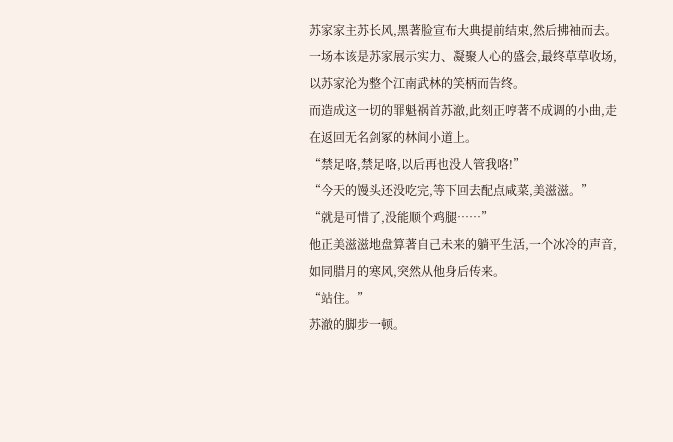苏家家主苏长风,黑著脸宣布大典提前结束,然后拂袖而去。
一场本该是苏家展示实力、凝聚人心的盛会,最终草草收场,以苏家沦为整个江南武林的笑柄而告终。
而造成这一切的罪魁祸首苏澈,此刻正哼著不成调的小曲,走在返回无名剑冢的林间小道上。
“禁足咯,禁足咯,以后再也没人管我咯!”
“今天的馒头还没吃完,等下回去配点咸菜,美滋滋。”
“就是可惜了,没能顺个鸡腿……”
他正美滋滋地盘算著自己未来的躺平生活,一个冰冷的声音,如同腊月的寒风,突然从他身后传来。
“站住。”
苏澈的脚步一顿。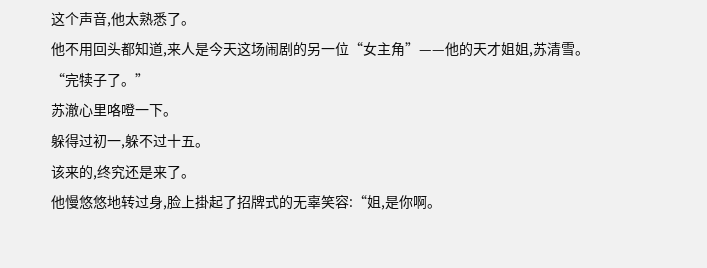这个声音,他太熟悉了。
他不用回头都知道,来人是今天这场闹剧的另一位“女主角”——他的天才姐姐,苏清雪。
“完犊子了。”
苏澈心里咯噔一下。
躲得过初一,躲不过十五。
该来的,终究还是来了。
他慢悠悠地转过身,脸上掛起了招牌式的无辜笑容:“姐,是你啊。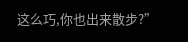这么巧,你也出来散步?”